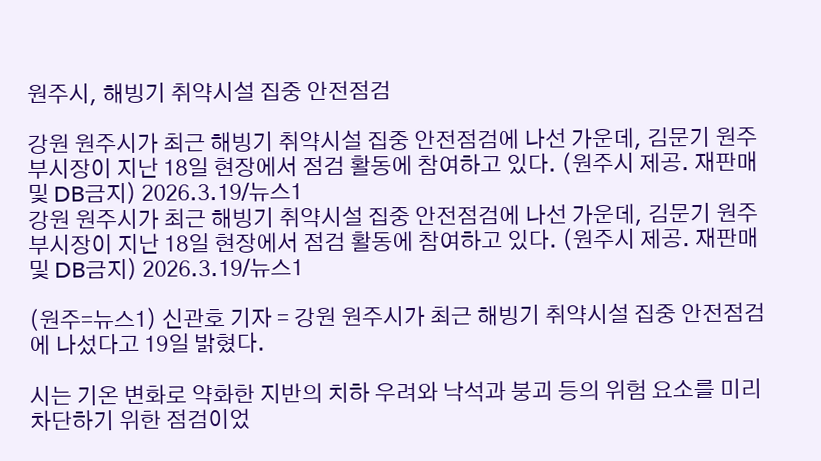원주시, 해빙기 취약시설 집중 안전점검

강원 원주시가 최근 해빙기 취약시설 집중 안전점검에 나선 가운데, 김문기 원주부시장이 지난 18일 현장에서 점검 활동에 참여하고 있다. (원주시 제공. 재판매 및 DB금지) 2026.3.19/뉴스1
강원 원주시가 최근 해빙기 취약시설 집중 안전점검에 나선 가운데, 김문기 원주부시장이 지난 18일 현장에서 점검 활동에 참여하고 있다. (원주시 제공. 재판매 및 DB금지) 2026.3.19/뉴스1

(원주=뉴스1) 신관호 기자 = 강원 원주시가 최근 해빙기 취약시설 집중 안전점검에 나섰다고 19일 밝혔다.

시는 기온 변화로 약화한 지반의 치하 우려와 낙석과 붕괴 등의 위험 요소를 미리 차단하기 위한 점검이었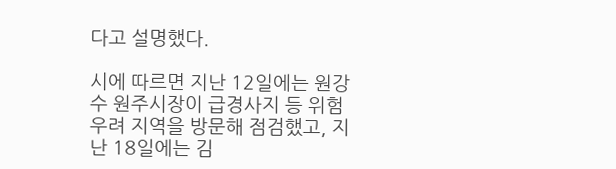다고 설명했다.

시에 따르면 지난 12일에는 원강수 원주시장이 급경사지 등 위험 우려 지역을 방문해 점검했고, 지난 18일에는 김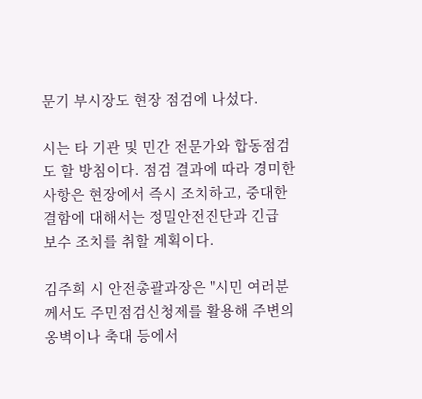문기 부시장도 현장 점검에 나섰다.

시는 타 기관 및 민간 전문가와 합동점검도 할 방침이다. 점검 결과에 따라 경미한 사항은 현장에서 즉시 조치하고, 중대한 결함에 대해서는 정밀안전진단과 긴급 보수 조치를 취할 계획이다.

김주희 시 안전총괄과장은 "시민 여러분께서도 주민점검신청제를 활용해 주변의 옹벽이나 축대 등에서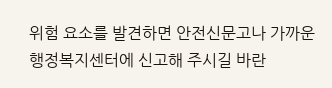위험 요소를 발견하면 안전신문고나 가까운 행정복지센터에 신고해 주시길 바란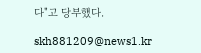다"고 당부했다.

skh881209@news1.kr